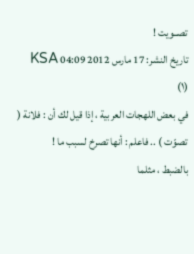تصــويت !
تاريخ النشر: 17 مارس 2012 04:09 KSA
(١)
في بعض اللهجات العربية ، إذا قيل لك أن : فلانة ( تصوّت ) .. فاعلم : أنها تصرخ لسبب ما !
بالضبط ، مثلما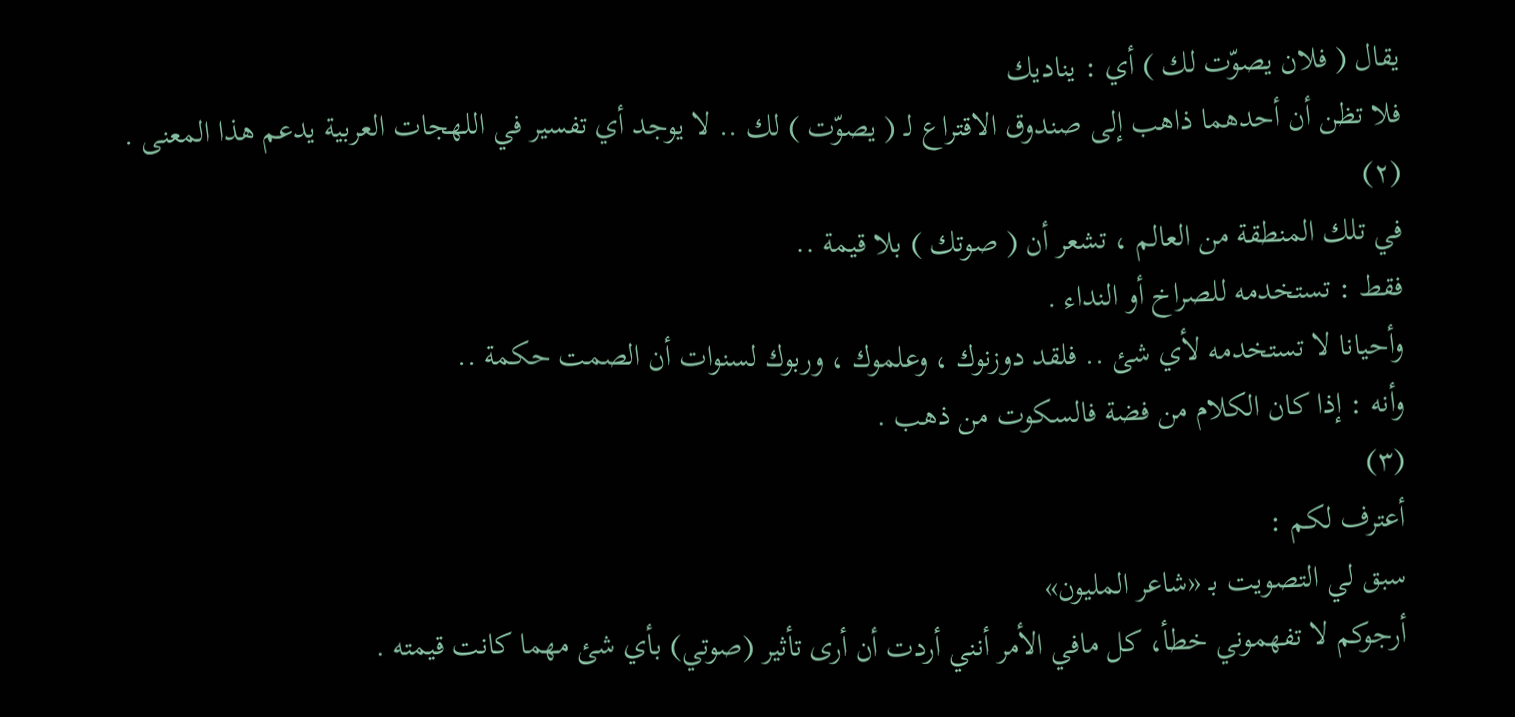يقال ( فلان يصوّت لك ) أي : يناديك
فلا تظن أن أحدهما ذاهب إلى صندوق الاقتراع لـ ( يصوّت ) لك .. لا يوجد أي تفسير في اللهجات العربية يدعم هذا المعنى .
(٢)
في تلك المنطقة من العالم ، تشعر أن ( صوتك ) بلا قيمة ..
فقط : تستخدمه للصراخ أو النداء .
وأحيانا لا تستخدمه لأي شئ .. فلقد دوزنوك ، وعلموك ، وربوك لسنوات أن الصمت حكمة ..
وأنه : إذا كان الكلام من فضة فالسكوت من ذهب .
(٣)
أعترف لكم :
سبق لي التصويت بـ «شاعر المليون»
أرجوكم لا تفهموني خطأ، كل مافي الأمر أنني أردت أن أرى تأثير (صوتي) بأي شئ مهما كانت قيمته .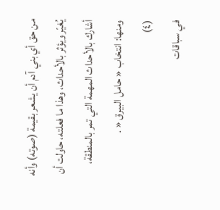من حق أي بني آدم أن يشعر بقيمة (صوته) وأنه يُغيّر ويؤثر بالأحداث، وهذا ما فعلته، حاولت أن أشارك بالأحداث المهمة التي تمر بالمنطقة، ومنها: انتخاب « حامل البيرق « .
(٤)
في سباقات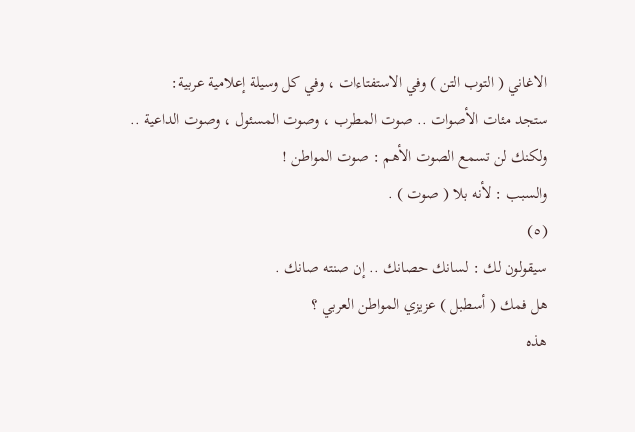الاغاني ( التوب التن ) وفي الاستفتاءات ، وفي كل وسيلة إعلامية عربية:
ستجد مئات الأصوات .. صوت المطرب ، وصوت المسئول ، وصوت الداعية ..
ولكنك لن تسمع الصوت الأهم : صوت المواطن !
والسبب : لأنه بلا ( صوت ) .
(٥)
سيقولون لك : لسانك حصانك .. إن صنته صانك .
هل فمك ( أسطبل ) عزيزي المواطن العربي ؟
هذه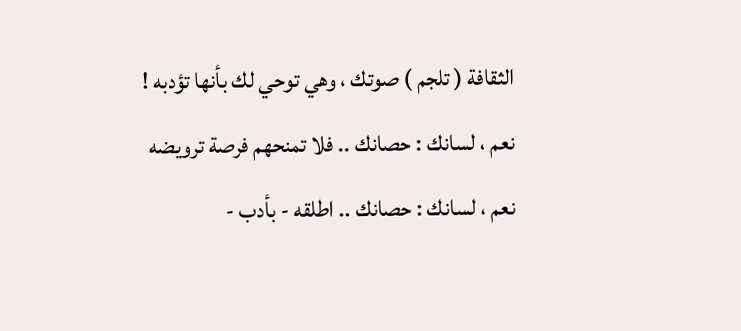الثقافة ( تلجم ) صوتك ، وهي توحي لك بأنها تؤدبه !
نعم ، لسانك : حصانك .. فلا تمنحهم فرصة ترويضه
نعم ، لسانك : حصانك .. اطلقه - بأدب -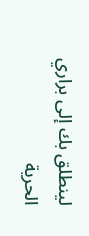لينطلق بك إلى براري الحرية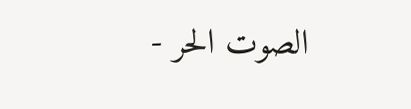الصوت الحر -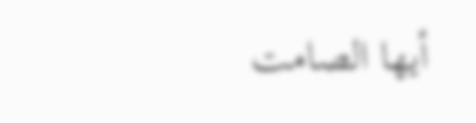أيها الصامت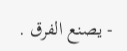- يصنع الفرق .